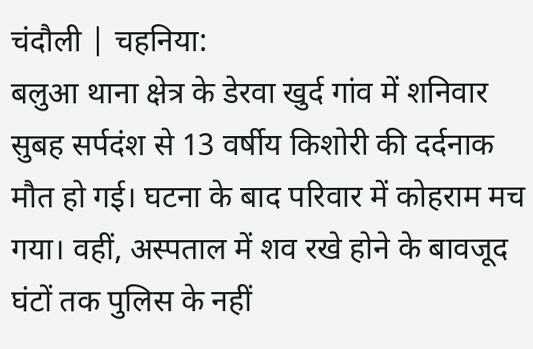चंदौली | चहनिया:
बलुआ थाना क्षेत्र के डेरवा खुर्द गांव में शनिवार सुबह सर्पदंश से 13 वर्षीय किशोरी की दर्दनाक मौत हो गई। घटना के बाद परिवार में कोहराम मच गया। वहीं, अस्पताल में शव रखे होने के बावजूद घंटों तक पुलिस के नहीं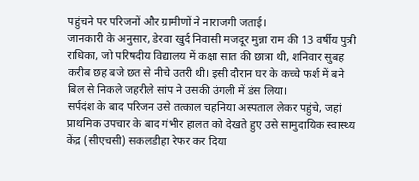पहुंचने पर परिजनों और ग्रामीणों ने नाराजगी जताई।
जानकारी के अनुसार, डेरवा खुर्द निवासी मजदूर मुन्ना राम की 13 वर्षीय पुत्री राधिका, जो परिषदीय विद्यालय में कक्षा सात की छात्रा थी, शनिवार सुबह करीब छह बजे छत से नीचे उतरी थी। इसी दौरान घर के कच्चे फर्श में बने बिल से निकले जहरीले सांप ने उसकी उंगली में डंस लिया।
सर्पदंश के बाद परिजन उसे तत्काल चहनिया अस्पताल लेकर पहुंचे, जहां प्राथमिक उपचार के बाद गंभीर हालत को देखते हुए उसे सामुदायिक स्वास्थ्य केंद्र (सीएचसी) सकलडीहा रेफर कर दिया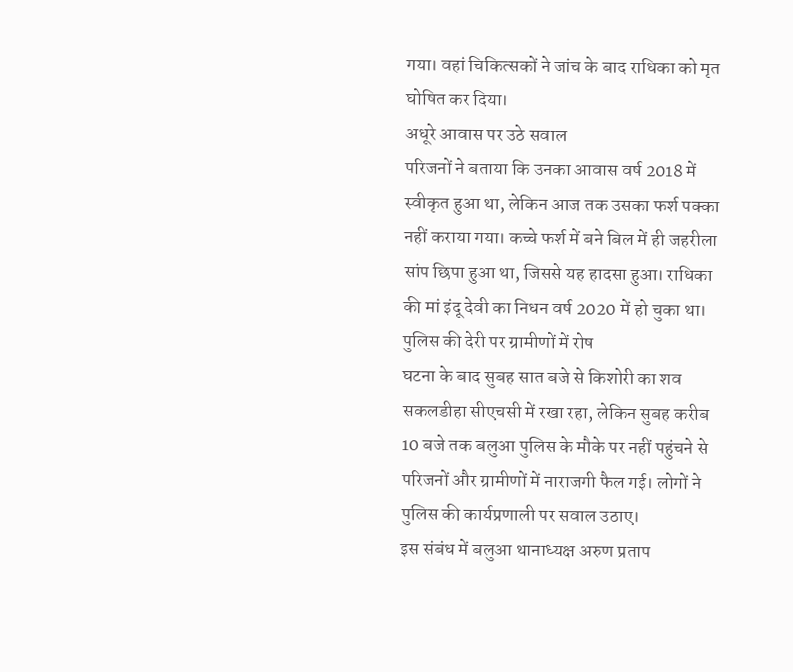गया। वहां चिकित्सकों ने जांच के बाद राधिका को मृत घोषित कर दिया।
अधूरे आवास पर उठे सवाल
परिजनों ने बताया कि उनका आवास वर्ष 2018 में स्वीकृत हुआ था, लेकिन आज तक उसका फर्श पक्का नहीं कराया गया। कच्चे फर्श में बने बिल में ही जहरीला सांप छिपा हुआ था, जिससे यह हादसा हुआ। राधिका की मां इंदू देवी का निधन वर्ष 2020 में हो चुका था।
पुलिस की देरी पर ग्रामीणों में रोष
घटना के बाद सुबह सात बजे से किशोरी का शव सकलडीहा सीएचसी में रखा रहा, लेकिन सुबह करीब 10 बजे तक बलुआ पुलिस के मौके पर नहीं पहुंचने से परिजनों और ग्रामीणों में नाराजगी फैल गई। लोगों ने पुलिस की कार्यप्रणाली पर सवाल उठाए।
इस संबंध में बलुआ थानाध्यक्ष अरुण प्रताप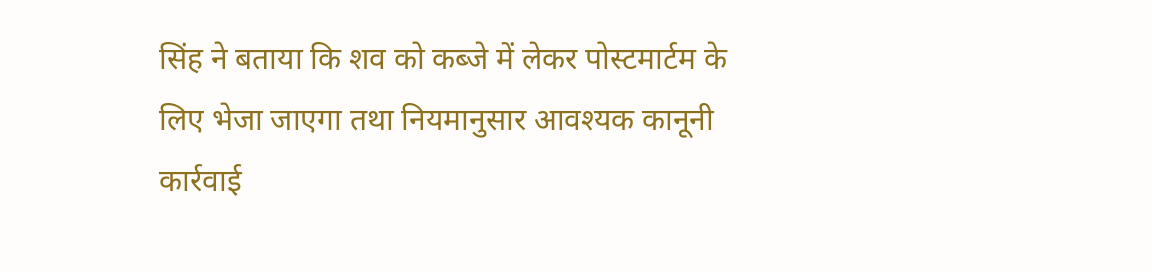सिंह ने बताया कि शव को कब्जे में लेकर पोस्टमार्टम के लिए भेजा जाएगा तथा नियमानुसार आवश्यक कानूनी कार्रवाई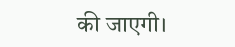की जाएगी।